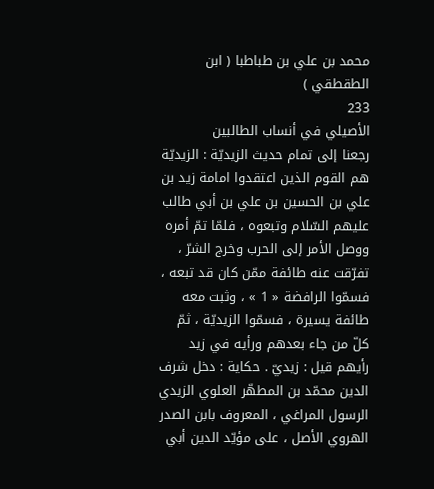محمد بن علي بن طباطبا ( ابن الطقطقي )
233
الأصيلي في أنساب الطالبين
رجعنا إلى تمام حديث الزيديّة : الزيديّة هم القوم الذين اعتقدوا امامة زيد بن علي بن الحسين بن علي بن أبي طالب عليهم السّلام وتبعوه ، فلمّا تمّ أمره ووصل الأمر إلى الحرب وخرج الشرّ ، تفرّقت عنه طائفة ممّن كان قد تبعه ، فسمّوا الرافضة « 1 » ، وثبت معه طائفة يسيرة ، فسمّوا الزيديّة ، ثمّ كلّ من جاء بعدهم ورأيه في زيد رأيهم قيل : زيديّ . حكاية : دخل شرف الدين محمّد بن المطهّر العلوي الزيدي الرسول المراغي ، المعروف بابن الصدر الهروي الأصل ، على مؤيّد الدين أبي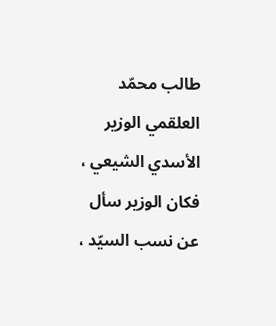طالب محمّد العلقمي الوزير الأسدي الشيعي ، فكان الوزير سأل عن نسب السيّد ،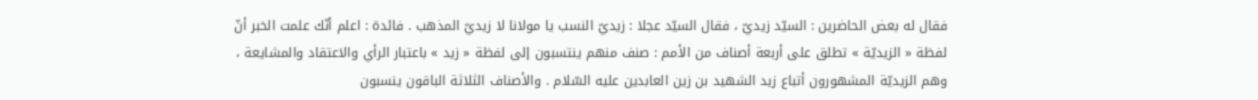فقال له بعض الحاضرين : السيّد زيديّ ، فقال السيّد عجلا : زيديّ النسب يا مولانا لا زيديّ المذهب . فائدة : اعلم أنّك علمت الخبر أنّ لفظة « الزيديّة » تطلق على أربعة أصناف من الأمم : صنف منهم ينتسبون إلى لفظة « زيد » باعتبار الرأي والاعتقاد والمشايعة ، وهم الزيديّة المشهورون أتباع زيد الشهيد بن زين العابدين عليه السّلام . والأصناف الثلاثة الباقون ينسبون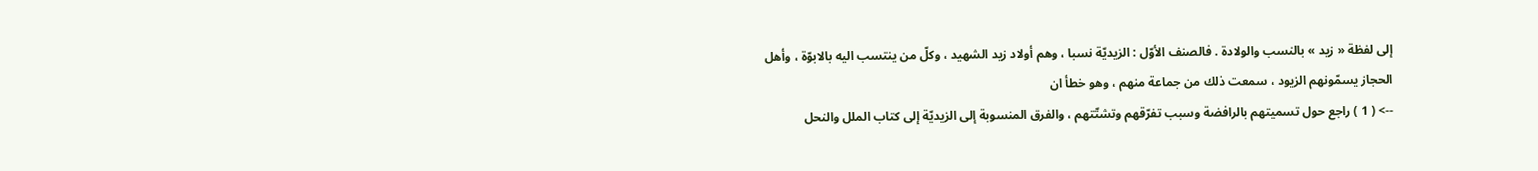إلى لفظة « زيد » بالنسب والولادة . فالصنف الأوّل : الزيديّة نسبا ، وهم أولاد زيد الشهيد ، وكلّ من ينتسب اليه بالابوّة ، وأهل الحجاز يسمّونهم الزيود ، سمعت ذلك من جماعة منهم ، وهو خطأ ان
--> ( 1 ) راجع حول تسميتهم بالرافضة وسبب تفرّقهم وتشتّتهم ، والفرق المنسوبة إلى الزيديّة إلى كتاب الملل والنحل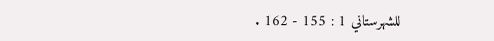للشهرستاني 1 : 155 - 162 .